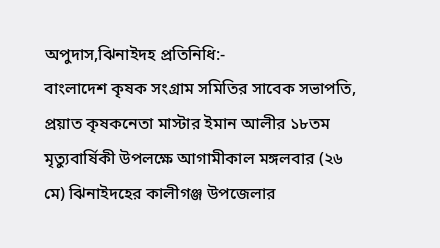অপুদাস,ঝিনাইদহ প্রতিনিধি:-
বাংলাদেশ কৃষক সংগ্রাম সমিতির সাবেক সভাপতি, প্রয়াত কৃষকনেতা মাস্টার ইমান আলীর ১৮তম মৃত্যুবার্ষিকী উপলক্ষে আগামীকাল মঙ্গলবার (২৬ মে) ঝিনাইদহের কালীগঞ্জ উপজেলার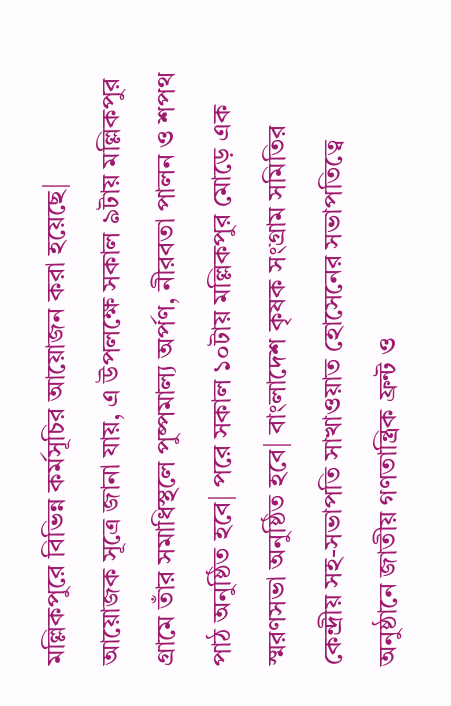মল্লিকপুরে বিভিন্ন কর্মসূচির আয়োজন করা হয়েছে|
আয়োজক সূত্রে জানা যায়, এ উপলক্ষে সকাল ৯টায় মল্লিকপুর গ্রামে তাঁর সমাধিস্থলে পুষ্পমাল্য অর্পণ, নীরবতা পালন ও শপথ পাঠ অনুষ্ঠিত হবে| পরে সকাল ১০টায় মল্লিকপুর মোড়ে এক স্মরণসভা অনুষ্ঠিত হবে| বাংলাদেশ কৃষক সংগ্রাম সমিতির কেন্দ্রীয় সহ-সভাপতি সাখাওয়াত হোসেনের সভাপতিত্বে অনুষ্ঠানে জাতীয় গণতান্ত্রিক ফ্রন্ট ও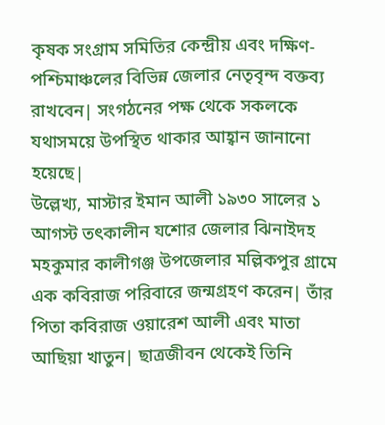কৃষক সংগ্রাম সমিতির কেন্দ্রীয় এবং দক্ষিণ-পশ্চিমাঞ্চলের বিভিন্ন জেলার নেতৃবৃন্দ বক্তব্য রাখবেন| সংগঠনের পক্ষ থেকে সকলকে যথাসময়ে উপস্থিত থাকার আহ্বান জানানো হয়েছে|
উল্লেখ্য, মাস্টার ইমান আলী ১৯৩০ সালের ১ আগস্ট তৎকালীন যশোর জেলার ঝিনাইদহ মহকুমার কালীগঞ্জ উপজেলার মল্লিকপুর গ্রামে এক কবিরাজ পরিবারে জন্মগ্রহণ করেন| তাঁর পিতা কবিরাজ ওয়ারেশ আলী এবং মাতা আছিয়া খাতুন| ছাত্রজীবন থেকেই তিনি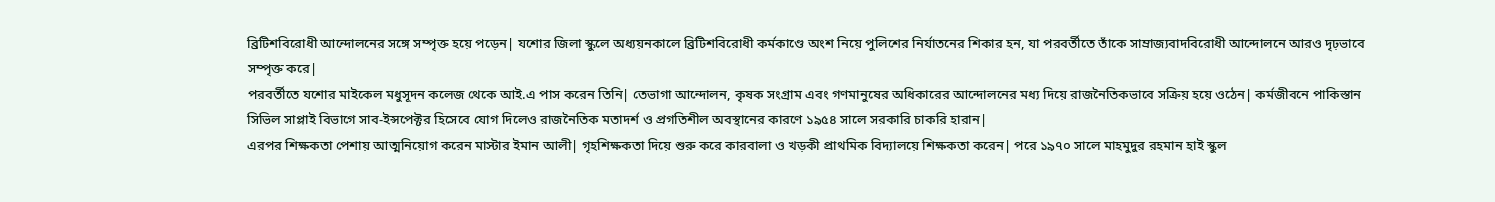ব্রিটিশবিরোধী আন্দোলনের সঙ্গে সম্পৃক্ত হয়ে পড়েন| যশোর জিলা স্কুলে অধ্যয়নকালে ব্রিটিশবিরোধী কর্মকাণ্ডে অংশ নিয়ে পুলিশের নির্যাতনের শিকার হন, যা পরবর্তীতে তাঁকে সাম্রাজ্যবাদবিরোধী আন্দোলনে আরও দৃঢ়ভাবে সম্পৃক্ত করে|
পরবর্তীতে যশোর মাইকেল মধুসূদন কলেজ থেকে আই.এ পাস করেন তিনি| তেভাগা আন্দোলন, কৃষক সংগ্রাম এবং গণমানুষের অধিকারের আন্দোলনের মধ্য দিয়ে রাজনৈতিকভাবে সক্রিয় হয়ে ওঠেন| কর্মজীবনে পাকিস্তান সিভিল সাপ্লাই বিভাগে সাব-ইন্সপেক্টর হিসেবে যোগ দিলেও রাজনৈতিক মতাদর্শ ও প্রগতিশীল অবস্থানের কারণে ১৯৫৪ সালে সরকারি চাকরি হারান|
এরপর শিক্ষকতা পেশায় আত্মনিয়োগ করেন মাস্টার ইমান আলী| গৃহশিক্ষকতা দিয়ে শুরু করে কারবালা ও খড়কী প্রাথমিক বিদ্যালয়ে শিক্ষকতা করেন| পরে ১৯৭০ সালে মাহমুদুর রহমান হাই স্কুল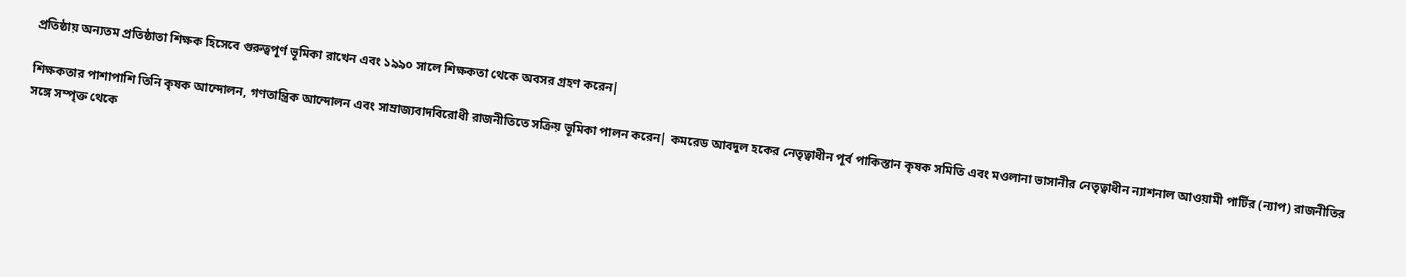প্রতিষ্ঠায় অন্যতম প্রতিষ্ঠাতা শিক্ষক হিসেবে গুরুত্বপূর্ণ ভূমিকা রাখেন এবং ১৯৯০ সালে শিক্ষকতা থেকে অবসর গ্রহণ করেন|

শিক্ষকতার পাশাপাশি তিনি কৃষক আন্দোলন, গণতান্ত্রিক আন্দোলন এবং সাম্রাজ্যবাদবিরোধী রাজনীতিতে সক্রিয় ভূমিকা পালন করেন| কমরেড আবদুল হকের নেতৃত্বাধীন পূর্ব পাকিস্তান কৃষক সমিতি এবং মওলানা ভাসানীর নেতৃত্বাধীন ন্যাশনাল আওয়ামী পার্টির (ন্যাপ) রাজনীতির সঙ্গে সম্পৃক্ত থেকে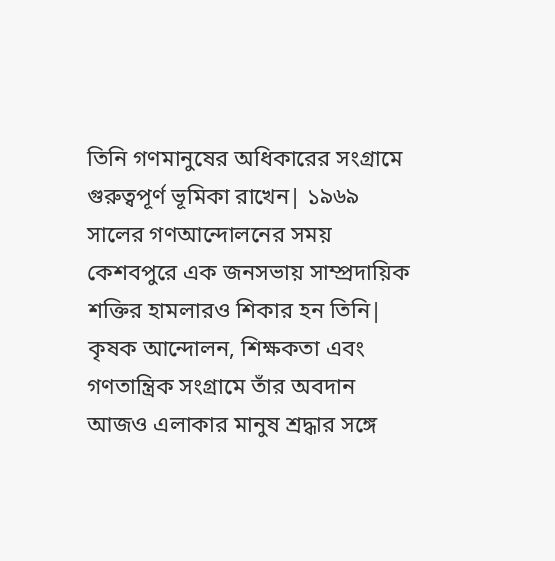তিনি গণমানুষের অধিকারের সংগ্রামে গুরুত্বপূর্ণ ভূমিকা রাখেন| ১৯৬৯ সালের গণআন্দোলনের সময় কেশবপুরে এক জনসভায় সাম্প্রদায়িক শক্তির হামলারও শিকার হন তিনি|
কৃষক আন্দোলন, শিক্ষকতা এবং গণতান্ত্রিক সংগ্রামে তাঁর অবদান আজও এলাকার মানুষ শ্রদ্ধার সঙ্গে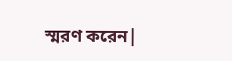স্মরণ করেন|